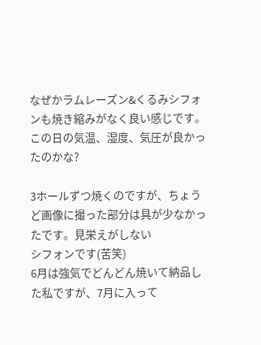なぜかラムレーズン&くるみシフォンも焼き縮みがなく良い感じです。
この日の気温、湿度、気圧が良かったのかな?

3ホールずつ焼くのですが、ちょうど画像に撮った部分は具が少なかったです。見栄えがしない
シフォンです(苦笑)
6月は強気でどんどん焼いて納品した私ですが、7月に入って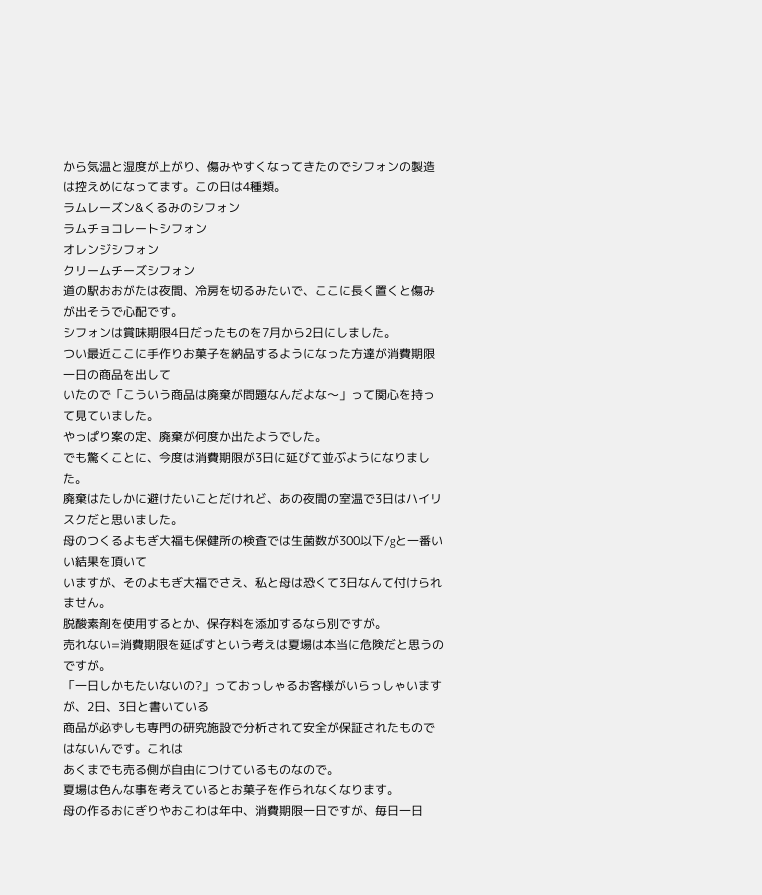から気温と湿度が上がり、傷みやすくなってきたのでシフォンの製造は控えめになってます。この日は4種類。
ラムレーズン&くるみのシフォン
ラムチョコレートシフォン
オレンジシフォン
クリームチーズシフォン
道の駅おおがたは夜間、冷房を切るみたいで、ここに長く置くと傷みが出そうで心配です。
シフォンは賞味期限4日だったものを7月から2日にしました。
つい最近ここに手作りお菓子を納品するようになった方達が消費期限一日の商品を出して
いたので「こういう商品は廃棄が問題なんだよな〜」って関心を持って見ていました。
やっぱり案の定、廃棄が何度か出たようでした。
でも驚くことに、今度は消費期限が3日に延びて並ぶようになりました。
廃棄はたしかに避けたいことだけれど、あの夜間の室温で3日はハイリスクだと思いました。
母のつくるよもぎ大福も保健所の検査では生菌数が300以下/gと一番いい結果を頂いて
いますが、そのよもぎ大福でさえ、私と母は恐くて3日なんて付けられません。
脱酸素剤を使用するとか、保存料を添加するなら別ですが。
売れない=消費期限を延ばすという考えは夏場は本当に危険だと思うのですが。
「一日しかもたいないの?」っておっしゃるお客様がいらっしゃいますが、2日、3日と書いている
商品が必ずしも専門の研究施設で分析されて安全が保証されたものではないんです。これは
あくまでも売る側が自由につけているものなので。
夏場は色んな事を考えているとお菓子を作られなくなります。
母の作るおにぎりやおこわは年中、消費期限一日ですが、毎日一日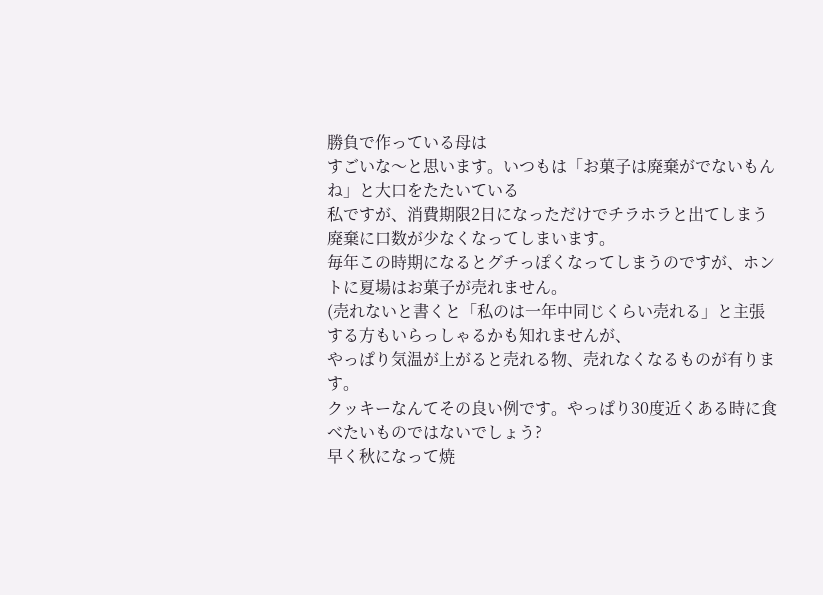勝負で作っている母は
すごいな〜と思います。いつもは「お菓子は廃棄がでないもんね」と大口をたたいている
私ですが、消費期限2日になっただけでチラホラと出てしまう廃棄に口数が少なくなってしまいます。
毎年この時期になるとグチっぽくなってしまうのですが、ホントに夏場はお菓子が売れません。
(売れないと書くと「私のは一年中同じくらい売れる」と主張する方もいらっしゃるかも知れませんが、
やっぱり気温が上がると売れる物、売れなくなるものが有ります。
クッキーなんてその良い例です。やっぱり30度近くある時に食べたいものではないでしょう?
早く秋になって焼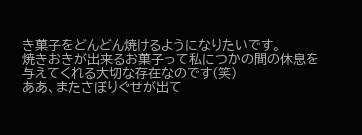き菓子をどんどん焼けるようになりたいです。
焼きおきが出来るお菓子って私につかの間の休息を与えてくれる大切な存在なのです(笑)
ああ、またさぼりぐせが出て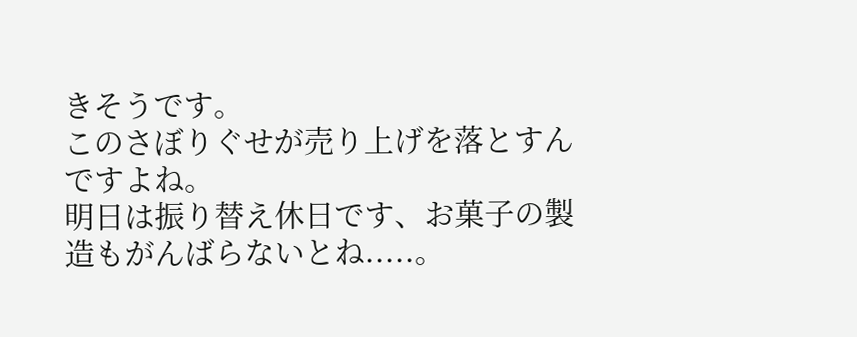きそうです。
このさぼりぐせが売り上げを落とすんですよね。
明日は振り替え休日です、お菓子の製造もがんばらないとね.....。